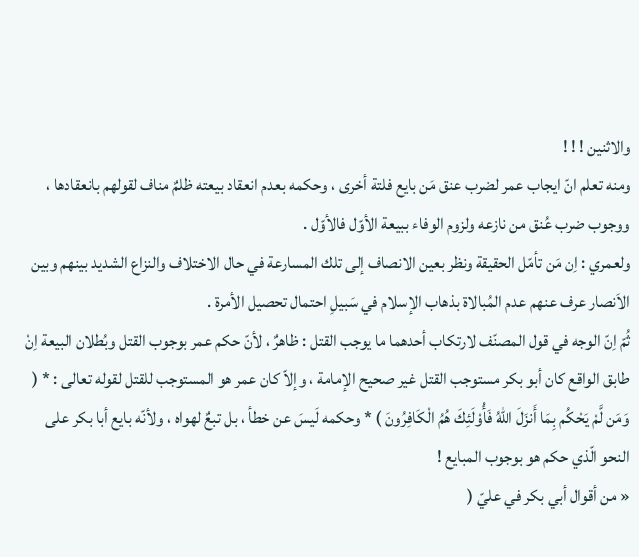والاثنين ! ! !
ومنه تعلم انّ ايجاب عمر لضرب عنق مَن بايع فلتة أخرى ، وحكمه بعدم انعقاد بيعته ظلمٌ مناف لقولهم بانعقادها ، ووجوب ضرب عُنق من نازعه ولزوم الوفاء ببيعة الأوّل فالأوّل .
ولعمري : اِن مَن تأمّل الحقيقة ونظر بعين الانصاف إلى تلك المسارعة في حال الاختلاف والنزاع الشديد بينهم وبين الاَنصار عرف عنهم عدم المُبالاة بذهاب الإسلام في سَبيلِ احتمال تحصيل الأمرة .
ثُمّ اِنّ الوجه في قول المصنّف لارتكاب أحدهما ما يوجب القتل : ظاهرٌ ، لأنّ حكم عمر بوجوب القتل وبُطلان البيعة اِنْ طابق الواقع كان أبو بكر مستوجب القتل غير صحيح الإمامة ، وإلاّ كان عمر هو المستوجب للقتل لقوله تعالى : * ( وَمَن لَّمْ يَحْكُم بِمَا أَنزَلَ اللّهُ فَأُوْلَئِكَ هُمُ الْكَافِرُونَ ) * وحكمه لَيسَ عن خطأ ، بل تبعٌ لهواه ، ولأنّه بايع أبا بكر على النحو الّذي حكم هو بوجوب المبايع !
« من أقوال أبي بكر في عليّ (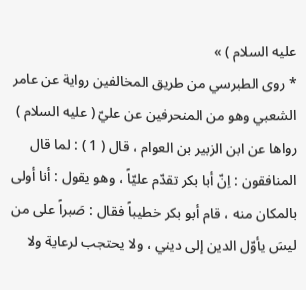عليه السلام ) »
* روى الطبرسي من طريق المخالفين رواية عن عامر الشعبي وهو من المنحرفين عن عليّ ( عليه السلام ) رواها عن ابن الزبير بن العوام ، قال ( 1 ) : لما قال المنافقون : اِنّ أبا بكر تقدّم عليّاً ، وهو يقول : أنا أولى بالمكان منه ، قام أبو بكر خطيباً فقال : صَبراً على من ليسَ يأوّل الدين إلى ديني ، ولا يحتجب لرعاية ولا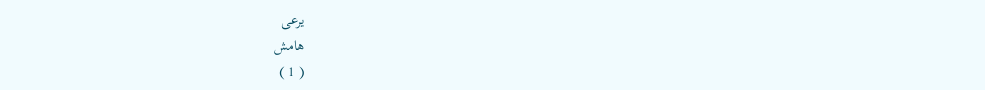يرعى
هامش
( 1 )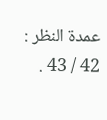عمدة النظر : 42 / 43 .